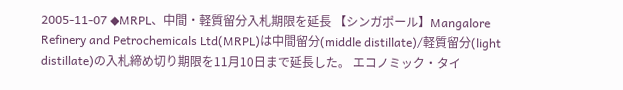2005-11-07 ◆MRPL、中間・軽質留分入札期限を延長 【シンガポール】Mangalore Refinery and Petrochemicals Ltd(MRPL)は中間留分(middle distillate)/軽質留分(light distillate)の入札締め切り期限を11月10日まで延長した。 エコノミック・タイ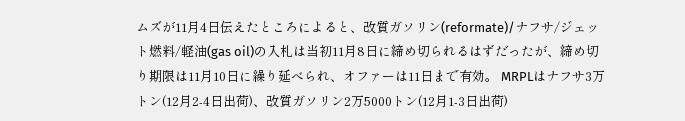ムズが11月4日伝えたところによると、改質ガソリン(reformate)/ナフサ/ジェット燃料/軽油(gas oil)の入札は当初11月8日に締め切られるはずだったが、締め切り期限は11月10日に繰り延べられ、オファーは11日まで有効。 MRPLはナフサ3万トン(12月2-4日出荷)、改質ガソリン2万5000トン(12月1-3日出荷)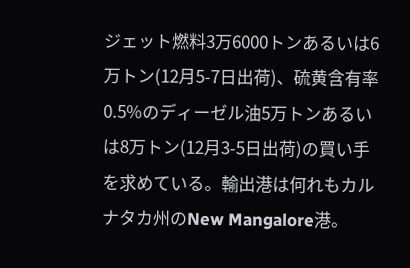ジェット燃料3万6000トンあるいは6万トン(12月5-7日出荷)、硫黄含有率0.5%のディーゼル油5万トンあるいは8万トン(12月3-5日出荷)の買い手を求めている。輸出港は何れもカルナタカ州のNew Mangalore港。